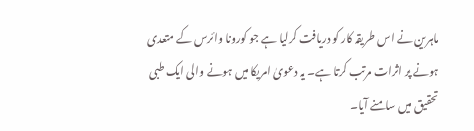ماہرین نے اس طریقہ کار کو دریافت کرلیا ہے جو کورونا وائرس کے متعدی ہونے پر اثرات مرتب کرتا ہے۔ یہ دعویٰ امریکا میں ہونے والی ایک طبی تحقیق میں سامنے آیا۔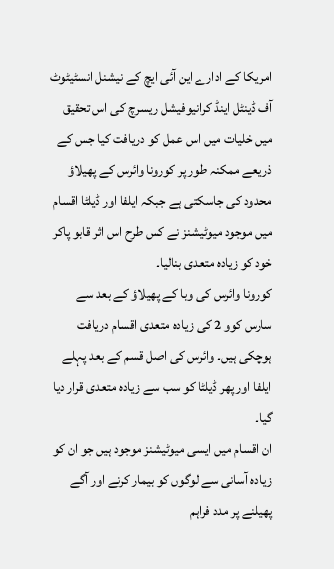امریکا کے ادارے این آئی ایچ کے نیشنل انسٹیٹوٹ آف ڈینٹل اینڈ کرانیوفیشل ریسرچ کی اس تحقیق میں خلیات میں اس عمل کو دریافت کیا جس کے ذریعے ممکنہ طور پر کورونا وائرس کے پھیلاؤ محدود کی جاسکتی ہے جبکہ ایلفا اور ڈیلٹا اقسام میں موجود میوٹیشنز نے کس طرح اس اثر قابو پاکر خود کو زیادہ متعدی بنالیا۔
کورونا وائرس کی وبا کے پھیلاؤ کے بعد سے سارس کوو 2 کی زیادہ متعدی اقسام دریافت ہوچکی ہیں۔ وائرس کی اصل قسم کے بعد پہلے ایلفا اور پھر ڈیلٹا کو سب سے زیادہ متعدی قرار دیا گیا۔
ان اقسام میں ایسی میوٹیشنز موجود ہیں جو ان کو زیادہ آسانی سے لوگوں کو بیمار کرنے اور آگے پھیلنے پر مدد فراہم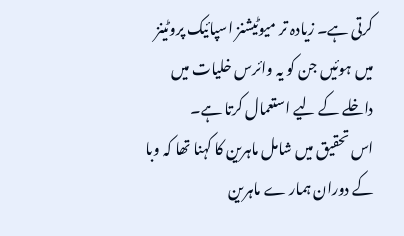کرتی ہے۔ زیادہ تر میوٹیشنز اسپائیک پروٹینز میں ہوئیں جن کو یہ وائرس خلیات میں داخلے کے لیے استعمال کرتا ہے۔
اس تحقیق میں شامل ماہرین کا کہنا تھا کہ وبا کے دوران ہمار ے ماہرین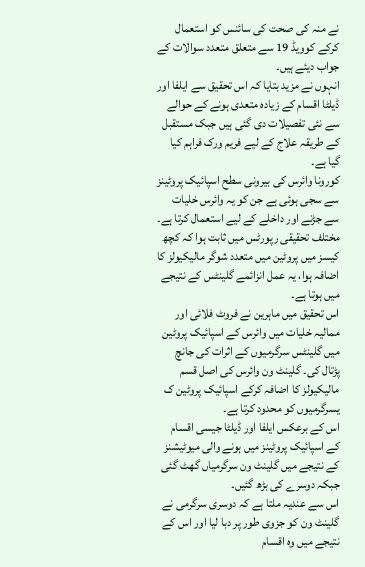نے منہ کی صحت کی سائنس کو استعمال کرکے کوویڈ 19 سے متعلق متعدد سوالات کے جواب دیئے ہیں۔
انہوں نے مزید بتایا کہ اس تحقیق سے ایلفا اور ڈیلٹا اقسام کے زیادہ متعدی ہونے کے حوالے سے نئی تفصیلات دی گئی ہیں جبک مستقبل کے طریقہ علاج کے لیے فریم ورک فراہم کیا گیا ہے۔
کورونا وائرس کی بیرونی سطح اسپائیک پروٹینز سے سجی ہوئی ہے جن کو یہ وائرس خلیات سے جڑنے اور داخلے کے لیے استعمال کرتا ہے۔ مختلف تحقیقی رپورٹس میں ثابت ہوا کہ کچھ کیسز میں پروٹین میں متعدد شوگر مالیکیولز کا اضافہ ہوا، یہ عمل انزائمے گلینٹس کے نتیجے میں ہوتا ہے۔
اس تحقیق میں ماہرین نے فروٹ فلائی اور ممالیہ خلیات میں وائرس کے اسپائیک پروٹین میں گلینٹس سرگرمیوں کے اثرات کی جانچ پڑتال کی۔ گلینٹ ون وائرس کی اصل قسم مالیکیولز کا اضافہ کرکے اسپائیک پروٹین ک یسرگرمیوں کو محدود کرتا ہے۔
اس کے برعکس ایلفا اور ڈیلٹا جیسی اقسام کے اسپائیک پروٹینز میں ہونے والی میوٹیشنز کے نتیجے میں گلینٹ ون سرگرمیاں گھٹ گئی جبکہ دوسرے کی بڑھ گئیں۔
اس سے عندیہ ملتا ہے کہ دوسری سرگرمی نے گلینٹ ون کو جزوی طور پر دبا لیا اور اس کے نتیجے میں وہ اقسام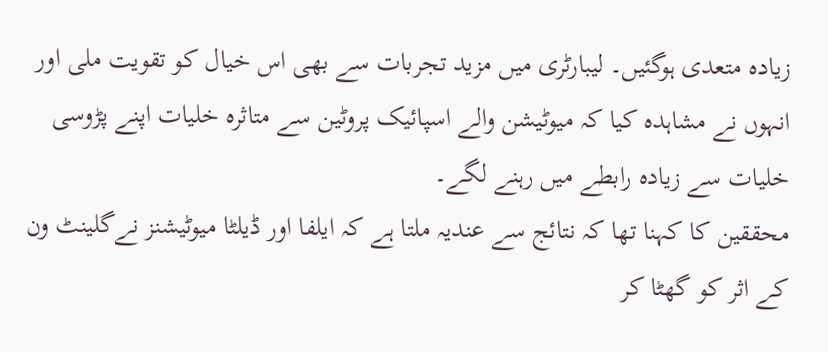زیادہ متعدی ہوگئیں۔ لیبارٹری میں مزید تجربات سے بھی اس خیال کو تقویت ملی اور انہوں نے مشاہدہ کیا کہ میوٹیشن والے اسپائیک پروٹین سے متاثرہ خلیات اپنے پڑوسی خلیات سے زیادہ رابطے میں رہنے لگے۔
محققین کا کہنا تھا کہ نتائج سے عندیہ ملتا ہے کہ ایلفا اور ڈیلٹا میوٹیشنز نےگلینٹ ون کے اثر کو گھٹا کر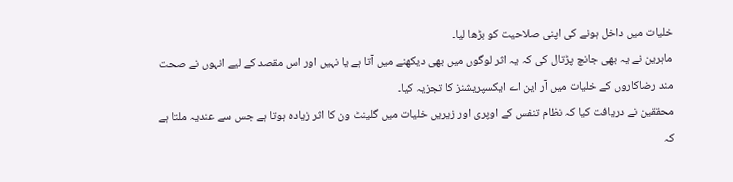خلیات میں داخل ہونے کی اپنی صلاحیت کو بڑھا لیا۔
ماہرین نے یہ بھی جانچ پڑتال کی کہ یہ اثر لوگوں میں بھی دیکھنے میں آتا ہے یا نہیں اور اس مقصد کے لیے انہوں نے صحت مند رضاکاروں کے خلیات میں آر این اے ایکسپریشنز کا تجزیہ کیا۔
محققین نے دریافت کیا کہ نظام تنفس کے اوپری اور زیریں خلیات میں گلینٹ ون کا اثر زیادہ ہوتا ہے جس سے عندیہ ملتا ہے کہ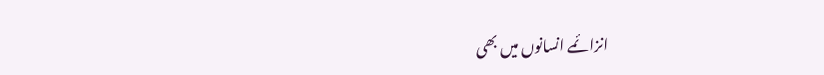انزائمے انسانوں میں بھی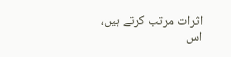اثرات مرتب کرتے ہیں، اس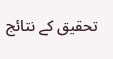تحقیق کے نتائج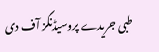طبی جریدے پروسیڈنگز آف دی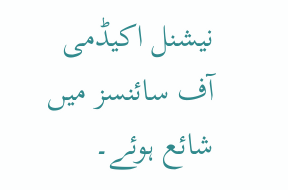نیشنل اکیڈمی آف سائنسز میں شائع ہوئے۔